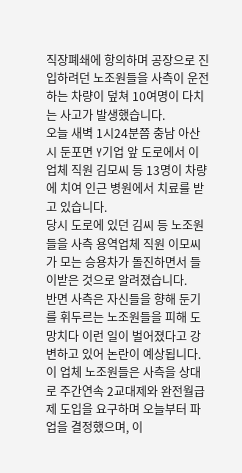직장폐쇄에 항의하며 공장으로 진입하려던 노조원들을 사측이 운전하는 차량이 덮쳐 10여명이 다치는 사고가 발생했습니다.
오늘 새벽 1시24분쯤 충남 아산시 둔포면 Y기업 앞 도로에서 이 업체 직원 김모씨 등 13명이 차량에 치여 인근 병원에서 치료를 받고 있습니다.
당시 도로에 있던 김씨 등 노조원들을 사측 용역업체 직원 이모씨가 모는 승용차가 돌진하면서 들이받은 것으로 알려졌습니다.
반면 사측은 자신들을 향해 둔기를 휘두르는 노조원들을 피해 도망치다 이런 일이 벌어졌다고 강변하고 있어 논란이 예상됩니다.
이 업체 노조원들은 사측을 상대로 주간연속 2교대제와 완전월급제 도입을 요구하며 오늘부터 파업을 결정했으며, 이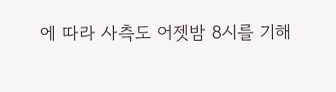에 따라 사측도 어젯밤 8시를 기해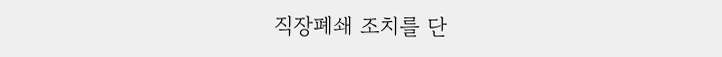직장폐쇄 조치를 단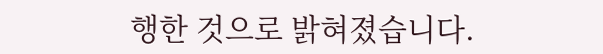행한 것으로 밝혀졌습니다.